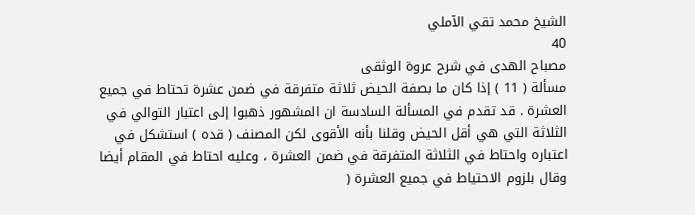الشيخ محمد تقي الآملي
40
مصباح الهدى في شرح عروة الوثقى
مسألة ( 11 ) إذا كان ما بصفة الحيض ثلاثة متفرقة في ضمن عشرة تحتاط في جميع العشرة . قد تقدم في المسألة السادسة ان المشهور ذهبوا إلى اعتبار التوالي في الثلاثة التي هي أقل الحيض وقلنا بأنه الأقوى لكن المصنف ( قده ) استشكل في اعتباره واحتاط في الثلاثة المتفرقة في ضمن العشرة ، وعليه احتاط في المقام أيضا وقال بلزوم الاحتياط في جميع العشرة (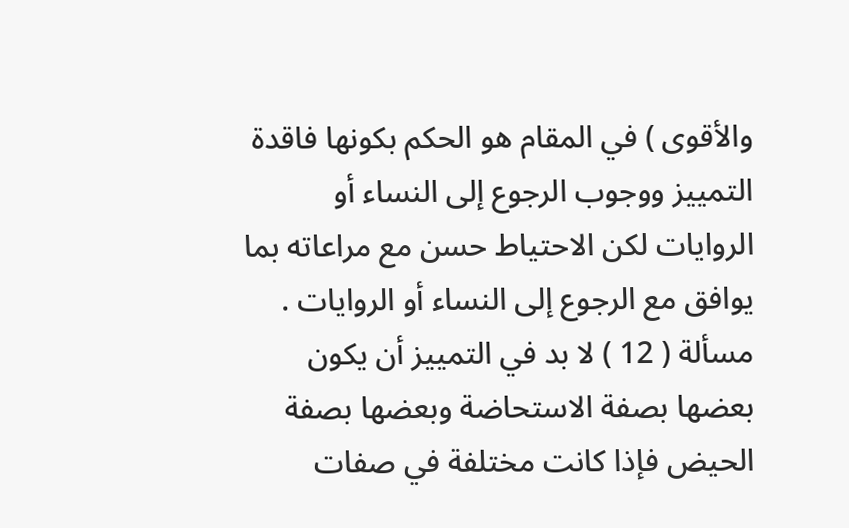والأقوى ) في المقام هو الحكم بكونها فاقدة التمييز ووجوب الرجوع إلى النساء أو الروايات لكن الاحتياط حسن مع مراعاته بما يوافق مع الرجوع إلى النساء أو الروايات . مسألة ( 12 ) لا بد في التمييز أن يكون بعضها بصفة الاستحاضة وبعضها بصفة الحيض فإذا كانت مختلفة في صفات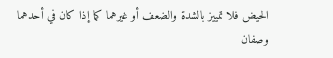الحيض فلا تمييز بالشدة والضعف أو غيرهما كما إذا كان في أحدهما وصفان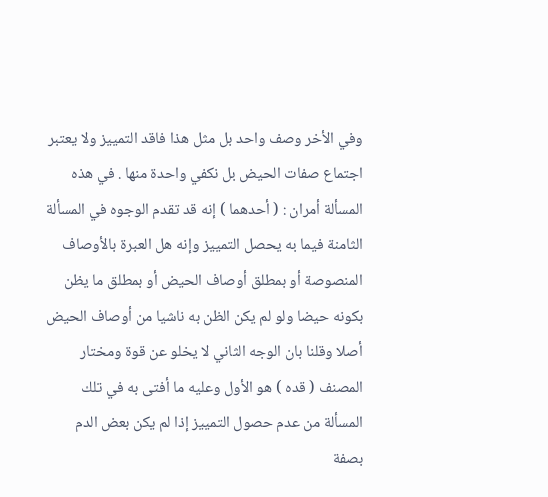وفي الأخر وصف واحد بل مثل هذا فاقد التمييز ولا يعتبر اجتماع صفات الحيض بل نكفي واحدة منها . في هذه المسألة أمران : ( أحدهما ) إنه قد تقدم الوجوه في المسألة الثامنة فيما به يحصل التمييز وإنه هل العبرة بالأوصاف المنصوصة أو بمطلق أوصاف الحيض أو بمطلق ما يظن بكونه حيضا ولو لم يكن الظن به ناشيا من أوصاف الحيض أصلا وقلنا بان الوجه الثاني لا يخلو عن قوة ومختار المصنف ( قده ) هو الأول وعليه ما أفتى به في تلك المسألة من عدم حصول التمييز إذا لم يكن بعض الدم بصفة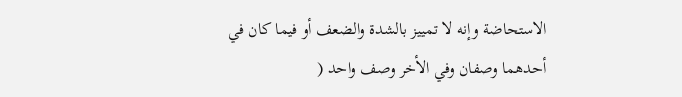الاستحاضة وإنه لا تمييز بالشدة والضعف أو فيما كان في أحدهما وصفان وفي الأخر وصف واحد (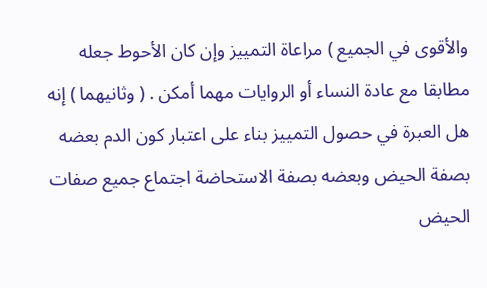والأقوى في الجميع ) مراعاة التمييز وإن كان الأحوط جعله مطابقا مع عادة النساء أو الروايات مهما أمكن . ( وثانيهما ) إنه هل العبرة في حصول التمييز بناء على اعتبار كون الدم بعضه بصفة الحيض وبعضه بصفة الاستحاضة اجتماع جميع صفات الحيض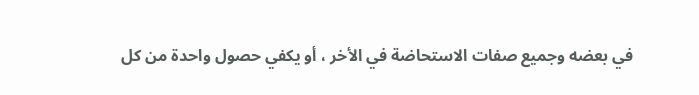في بعضه وجميع صفات الاستحاضة في الأخر ، أو يكفي حصول واحدة من كل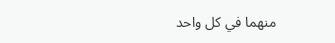منهما في كل واحد